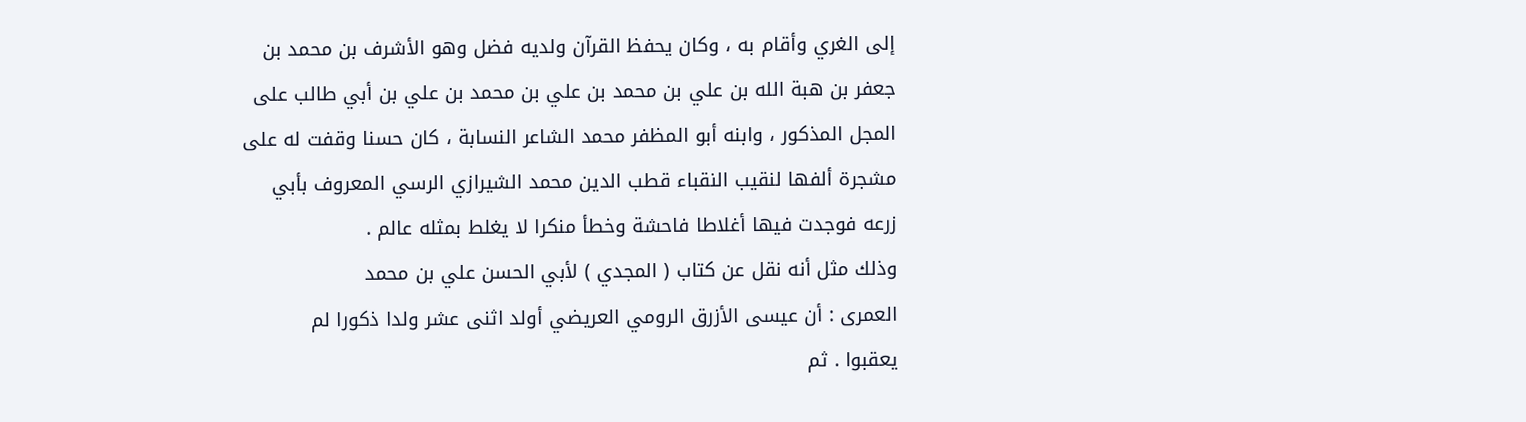إلى الغري وأقام به ، وكان يحفظ القرآن ولديه فضل وهو الأشرف بن محمد بن
جعفر بن هبة الله بن علي بن محمد بن علي بن محمد بن علي بن أبي طالب على
المجل المذكور ، وابنه أبو المظفر محمد الشاعر النسابة ، كان حسنا وقفت له على
مشجرة ألفها لنقيب النقباء قطب الدين محمد الشيرازي الرسي المعروف بأبي
زرعه فوجدت فيها أغلاطا فاحشة وخطأ منكرا لا يغلط بمثله عالم .
وذلك مثل أنه نقل عن كتاب ( المجدي ) لأبي الحسن علي بن محمد
العمرى : أن عيسى الأزرق الرومي العريضي أولد اثنى عشر ولدا ذكورا لم
يعقبوا . ثم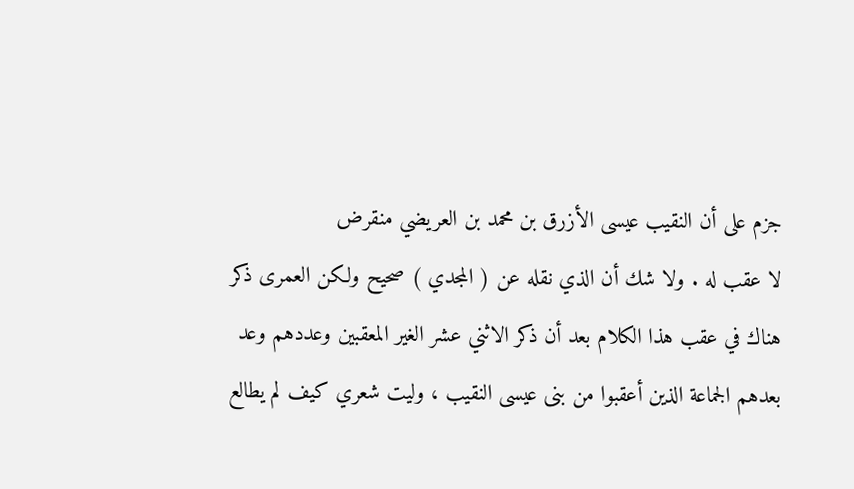جزم على أن النقيب عيسى الأزرق بن محمد بن العريضي منقرض
لا عقب له . ولا شك أن الذي نقله عن ( المجدي ) صحيح ولكن العمرى ذكر
هناك في عقب هذا الكلام بعد أن ذكر الاثني عشر الغير المعقبين وعددهم وعد
بعدهم الجماعة الذين أعقبوا من بنى عيسى النقيب ، وليت شعري كيف لم يطالع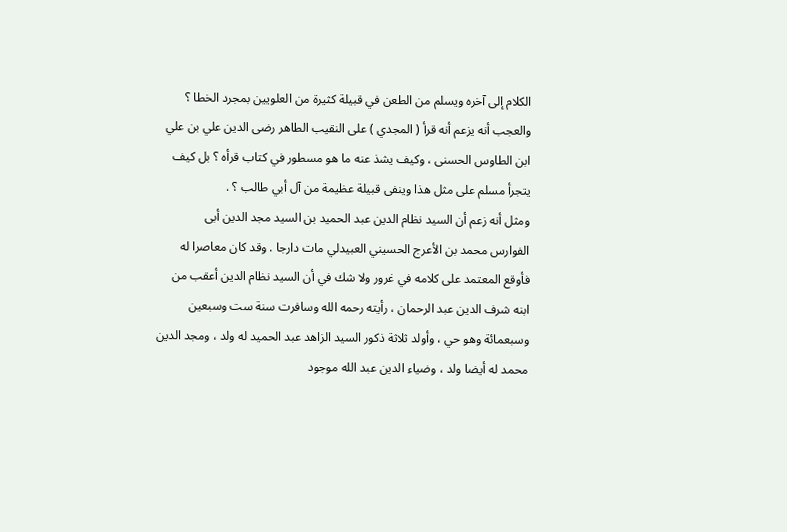الكلام إلى آخره ويسلم من الطعن في قبيلة كثيرة من العلويين بمجرد الخطا ؟
والعجب أنه يزعم أنه قرأ ( المجدي ) على النقيب الطاهر رضى الدين علي بن علي
ابن الطاوس الحسنى ، وكيف يشذ عنه ما هو مسطور في كتاب قرأه ؟ بل كيف
يتجرأ مسلم على مثل هذا وينفى قبيلة عظيمة من آل أبي طالب ؟ .
ومثل أنه زعم أن السيد نظام الدين عبد الحميد بن السيد مجد الدين أبى
الفوارس محمد بن الأعرج الحسيني العبيدلي مات دارجا . وقد كان معاصرا له
فأوقع المعتمد على كلامه في غرور ولا شك في أن السيد نظام الدين أعقب من
ابنه شرف الدين عبد الرحمان ، رأيته رحمه الله وسافرت سنة ست وسبعين
وسبعمائة وهو حي ، وأولد ثلاثة ذكور السيد الزاهد عبد الحميد له ولد ، ومجد الدين
محمد له أيضا ولد ، وضياء الدين عبد الله موجود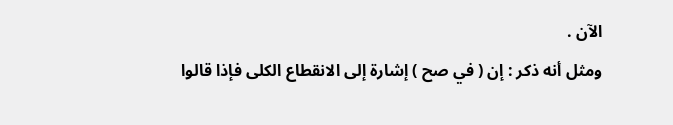الآن .
ومثل أنه ذكر : إن ( في صح ) إشارة إلى الانقطاع الكلى فإذا قالوا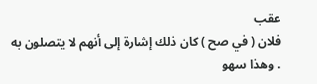عقب
فلان ( في صح ) كان ذلك إشارة إلى أنهم لا يتصلون به . وهذا سهو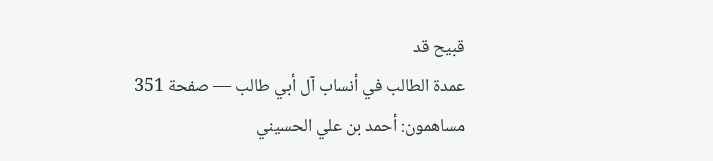قبيح قد
عمدة الطالب في أنساب آل أبي طالب — صفحة 351
مساهمون: أحمد بن علي الحسيني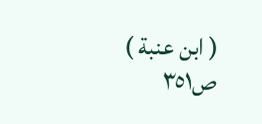( ابن عنبة )
ص٣٥١